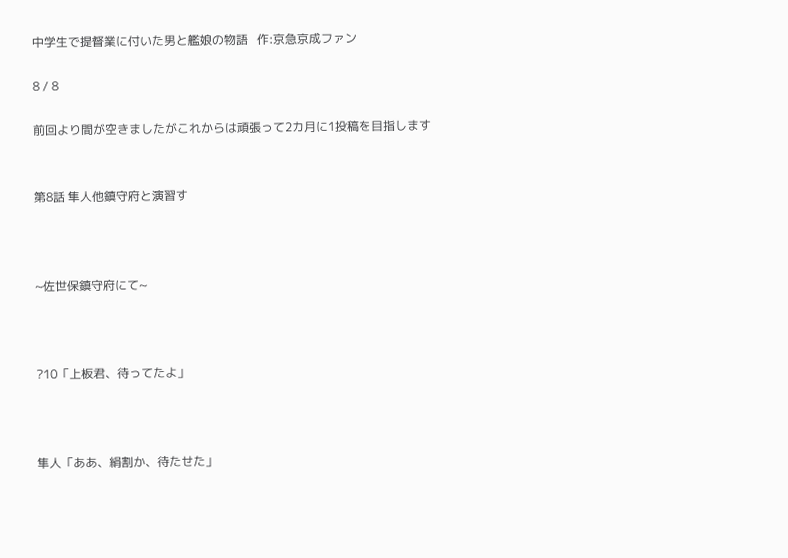中学生で提督業に付いた男と艦娘の物語   作:京急京成ファン

8 / 8

前回より間が空きましたがこれからは頑張って2カ月に1投稿を目指します


第8話 隼人他鎮守府と演習す



~佐世保鎮守府にて~



?10「上板君、待ってたよ」



隼人「ああ、絹割か、待たせた」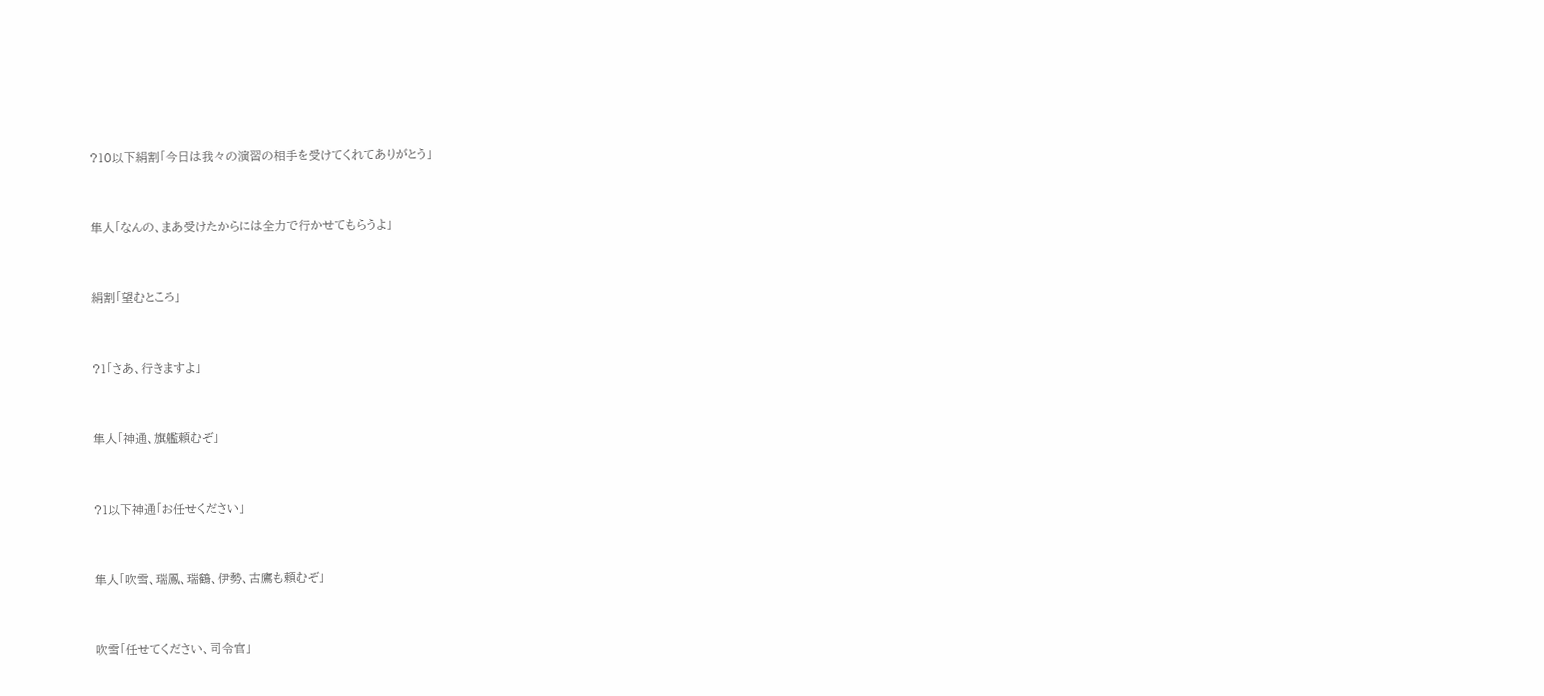?10以下絹割「今日は我々の演習の相手を受けてくれてありがとう」



隼人「なんの、まあ受けたからには全力で行かせてもらうよ」



絹割「望むところ」



?1「さあ、行きますよ」



隼人「神通、旗艦頼むぞ」



?1以下神通「お任せください」



隼人「吹雪、瑞鳳、瑞鶴、伊勢、古鷹も頼むぞ」



吹雪「任せてください、司令官」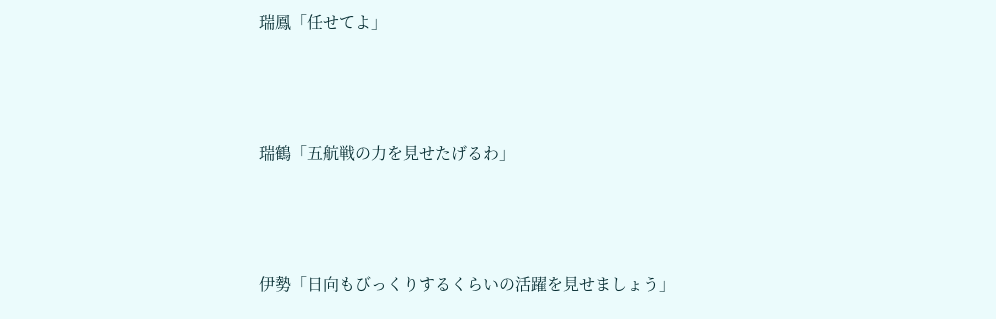瑞鳳「任せてよ」



瑞鶴「五航戦の力を見せたげるわ」



伊勢「日向もびっくりするくらいの活躍を見せましょう」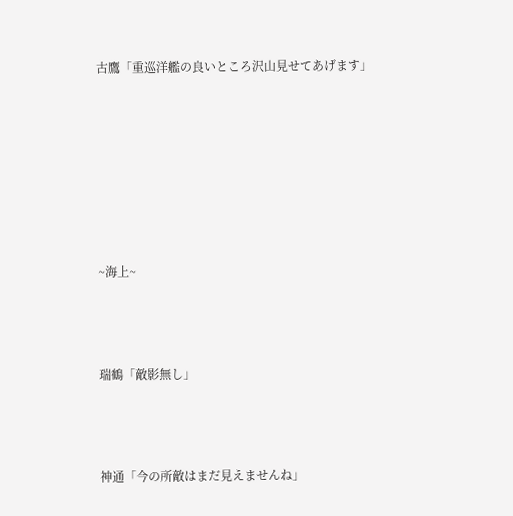古鷹「重巡洋艦の良いところ沢山見せてあげます」







~海上~



瑞鶴「敵影無し」



神通「今の所敵はまだ見えませんね」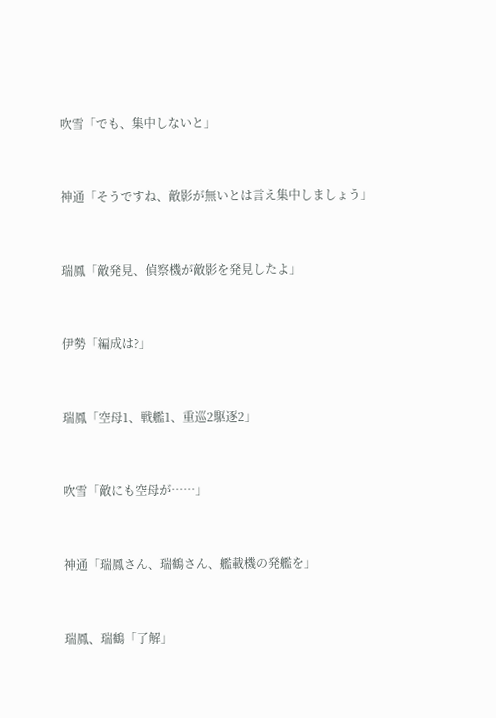吹雪「でも、集中しないと」



神通「そうですね、敵影が無いとは言え集中しましょう」



瑞鳳「敵発見、偵察機が敵影を発見したよ」



伊勢「編成は?」



瑞鳳「空母1、戦艦1、重巡2駆逐2」



吹雪「敵にも空母が……」



神通「瑞鳳さん、瑞鶴さん、艦載機の発艦を」



瑞鳳、瑞鶴「了解」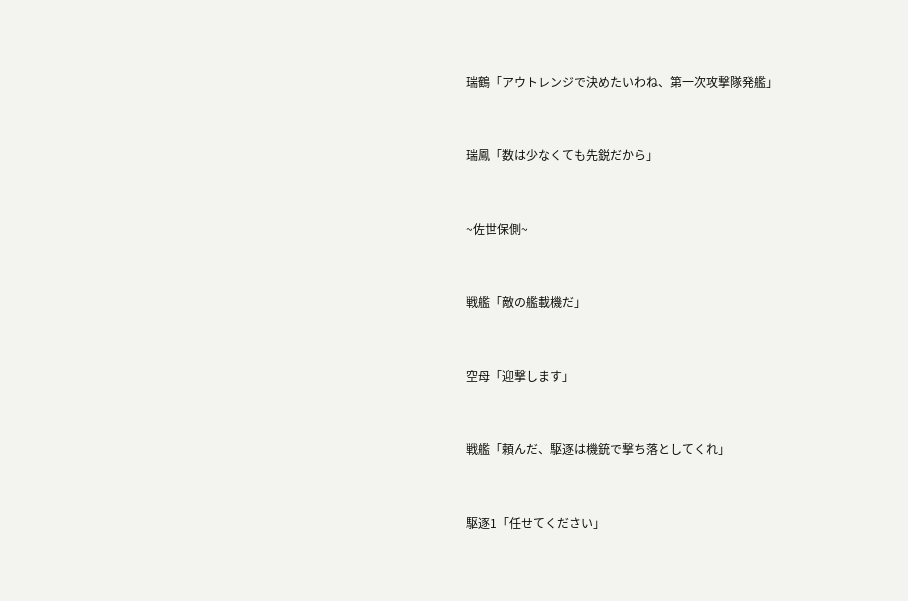瑞鶴「アウトレンジで決めたいわね、第一次攻撃隊発艦」



瑞鳳「数は少なくても先鋭だから」



~佐世保側~



戦艦「敵の艦載機だ」



空母「迎撃します」



戦艦「頼んだ、駆逐は機銃で撃ち落としてくれ」



駆逐1「任せてください」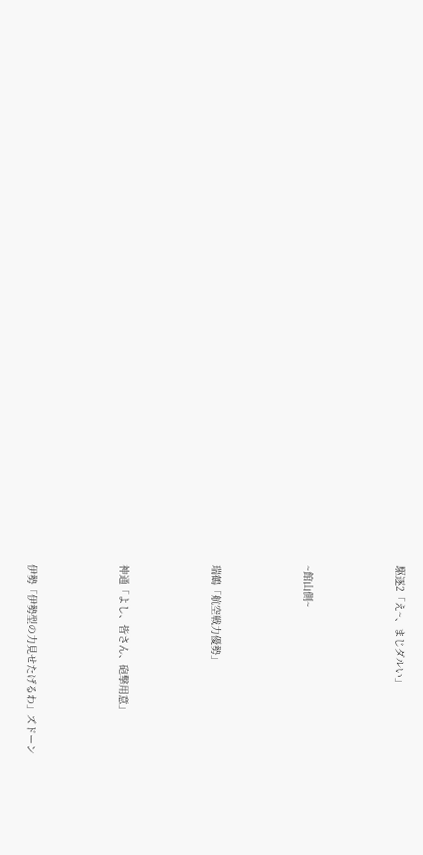駆逐2「え~、まじダルい」



~館山側~



瑞鶴「航空戦力優勢」



神通「よし、皆さん、砲撃用意」



伊勢「伊勢型の力見せたげるわ」ズドーン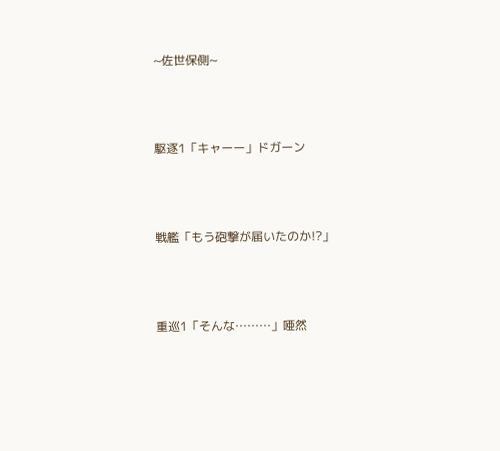~佐世保側~



駆逐1「キャーー」ドガーン



戦艦「もう砲撃が届いたのか!?」



重巡1「そんな………」唖然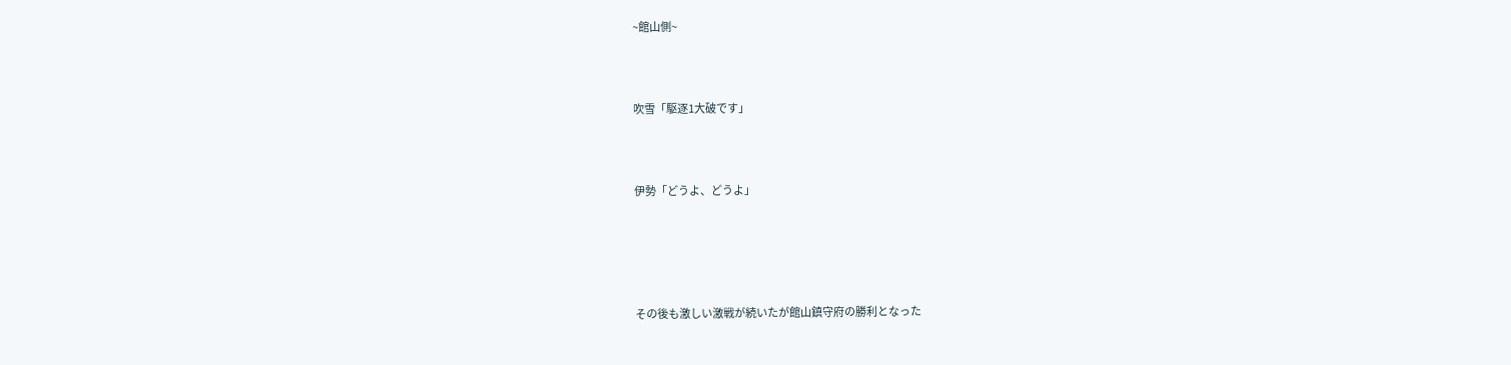~館山側~



吹雪「駆逐1大破です」



伊勢「どうよ、どうよ」





その後も激しい激戦が続いたが館山鎮守府の勝利となった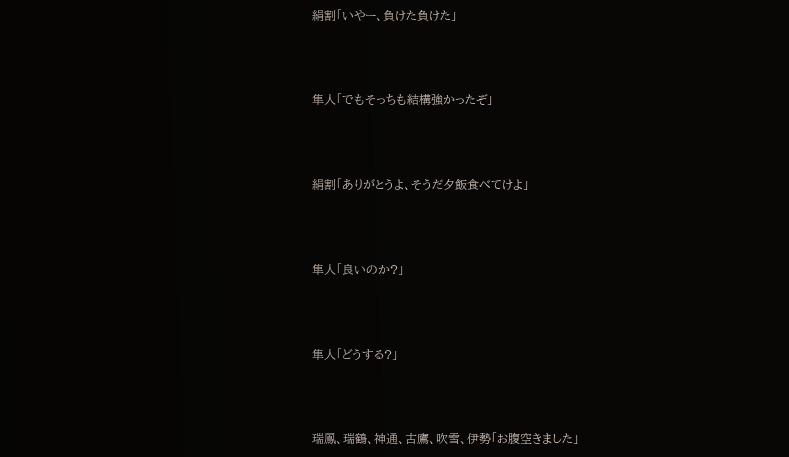絹割「いやー、負けた負けた」



隼人「でもそっちも結構強かったぞ」



絹割「ありがとうよ、そうだ夕飯食べてけよ」



隼人「良いのか?」



隼人「どうする?」



瑞鳳、瑞鶴、神通、古鷹、吹雪、伊勢「お腹空きました」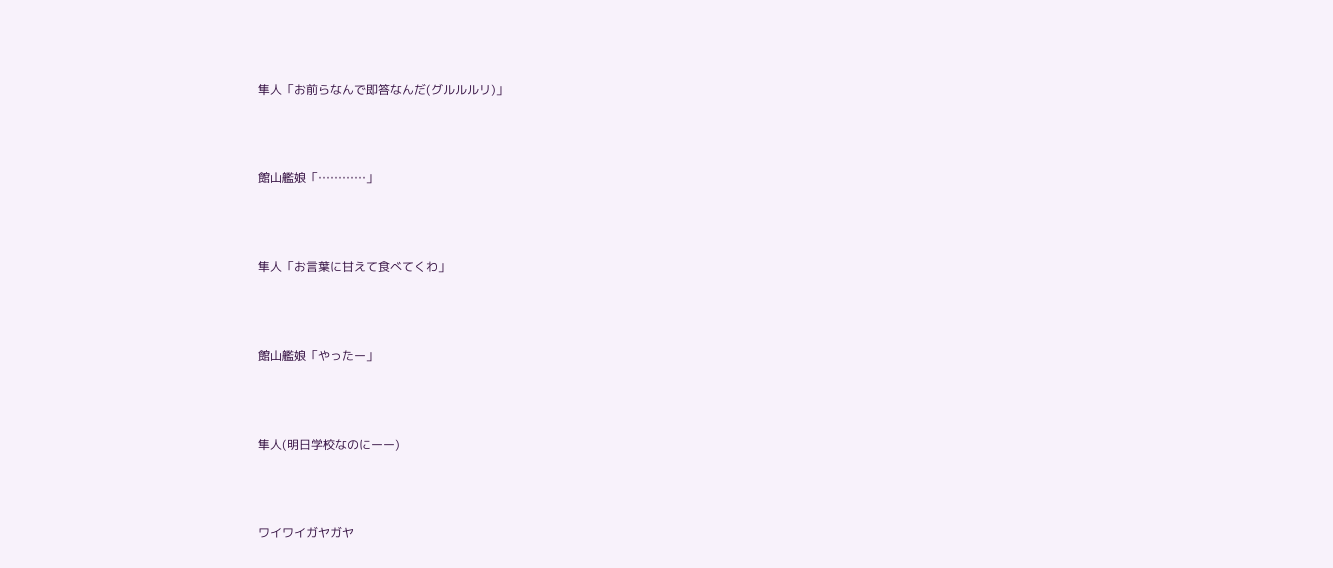隼人「お前らなんで即答なんだ(グルルルリ)」



館山艦娘「…………」



隼人「お言葉に甘えて食べてくわ」



館山艦娘「やったー」



隼人(明日学校なのにーー)



ワイワイガヤガヤ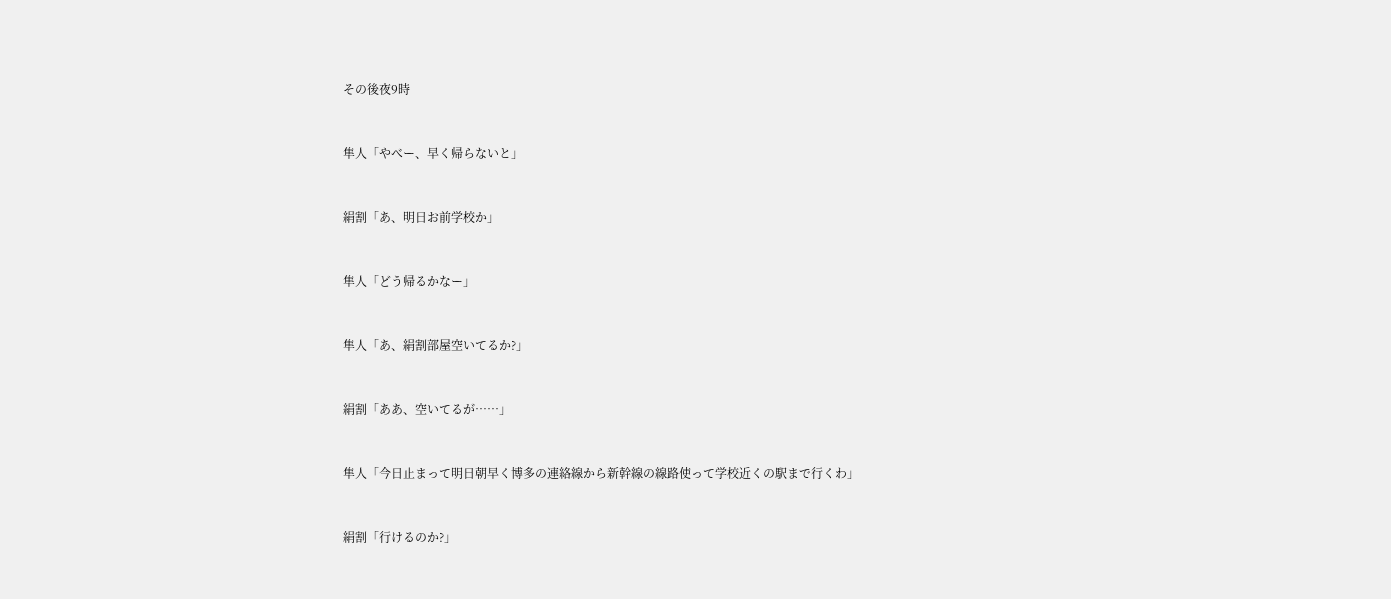その後夜9時



隼人「やべー、早く帰らないと」



絹割「あ、明日お前学校か」



隼人「どう帰るかなー」



隼人「あ、絹割部屋空いてるか?」



絹割「ああ、空いてるが……」



隼人「今日止まって明日朝早く博多の連絡線から新幹線の線路使って学校近くの駅まで行くわ」



絹割「行けるのか?」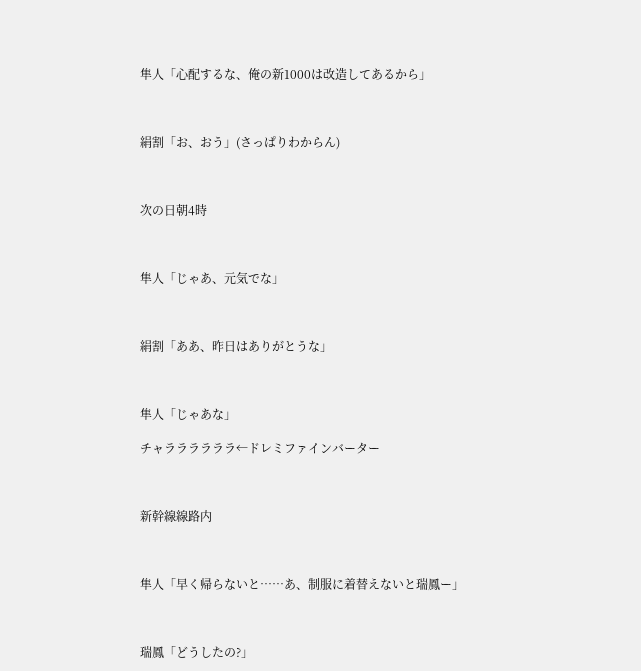隼人「心配するな、俺の新1000は改造してあるから」



絹割「お、おう」(さっぱりわからん)



次の日朝4時



隼人「じゃあ、元気でな」



絹割「ああ、昨日はありがとうな」



隼人「じゃあな」

チャララララララ←ドレミファインバーター



新幹線線路内



隼人「早く帰らないと……あ、制服に着替えないと瑞鳳ー」



瑞鳳「どうしたの?」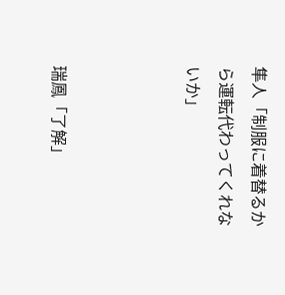隼人「制服に着替るから運転代わってくれないか」



瑞鳳「了解」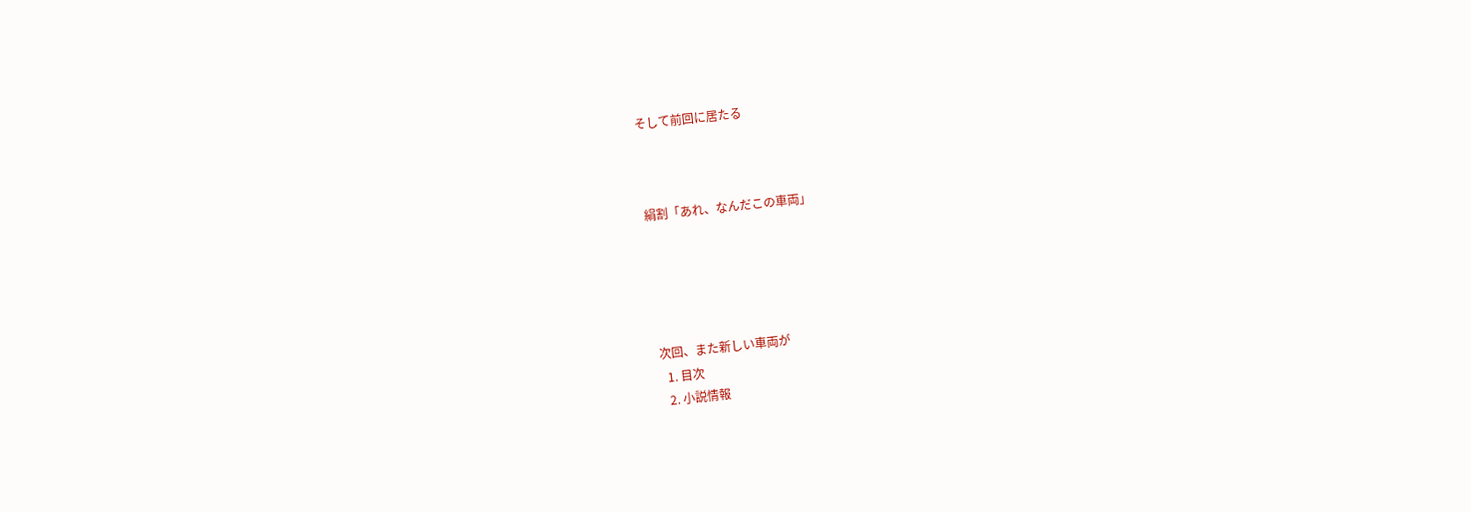そして前回に居たる



絹割「あれ、なんだこの車両」





次回、また新しい車両が
  1. 目次
  2. 小説情報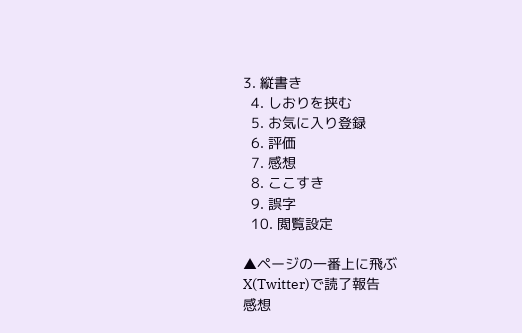3. 縦書き
  4. しおりを挟む
  5. お気に入り登録
  6. 評価
  7. 感想
  8. ここすき
  9. 誤字
  10. 閲覧設定

▲ページの一番上に飛ぶ
X(Twitter)で読了報告
感想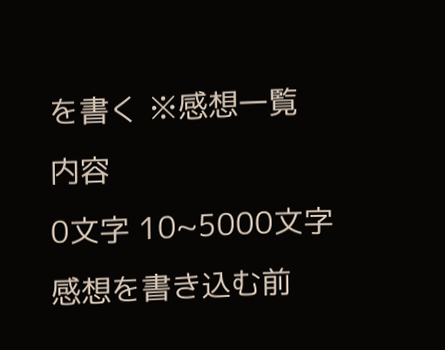を書く ※感想一覧
内容
0文字 10~5000文字
感想を書き込む前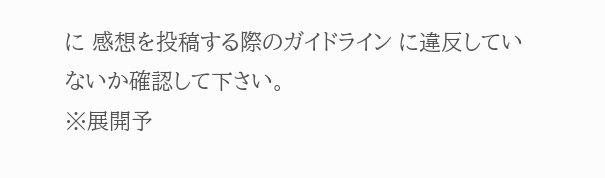に 感想を投稿する際のガイドライン に違反していないか確認して下さい。
※展開予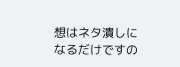想はネタ潰しになるだけですの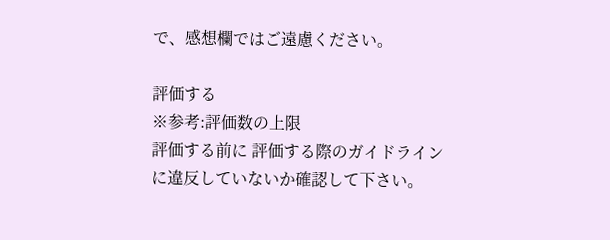で、感想欄ではご遠慮ください。

評価する
※参考:評価数の上限
評価する前に 評価する際のガイドライン に違反していないか確認して下さい。